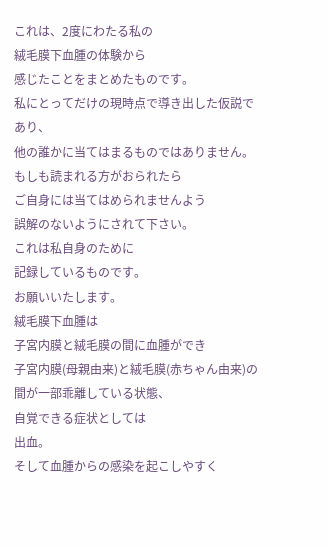これは、2度にわたる私の
絨毛膜下血腫の体験から
感じたことをまとめたものです。
私にとってだけの現時点で導き出した仮説であり、
他の誰かに当てはまるものではありません。
もしも読まれる方がおられたら
ご自身には当てはめられませんよう
誤解のないようにされて下さい。
これは私自身のために
記録しているものです。
お願いいたします。
絨毛膜下血腫は
子宮内膜と絨毛膜の間に血腫ができ
子宮内膜(母親由来)と絨毛膜(赤ちゃん由来)の間が一部乖離している状態、
自覚できる症状としては
出血。
そして血腫からの感染を起こしやすく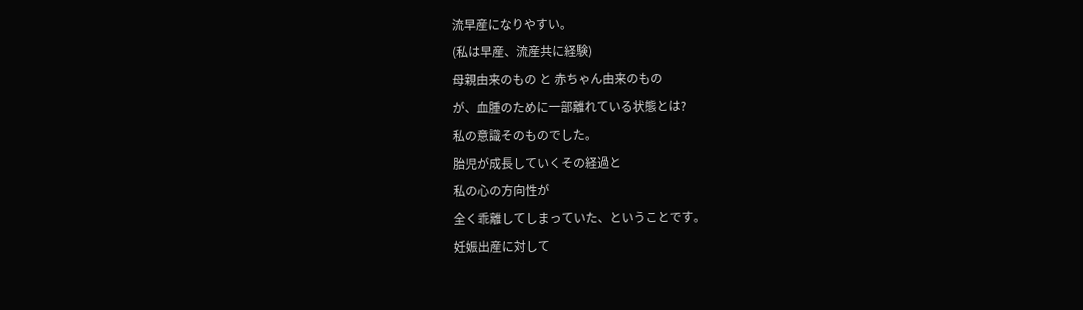流早産になりやすい。
(私は早産、流産共に経験)
母親由来のもの と 赤ちゃん由来のもの
が、血腫のために一部離れている状態とは?
私の意識そのものでした。
胎児が成長していくその経過と
私の心の方向性が
全く乖離してしまっていた、ということです。
妊娠出産に対して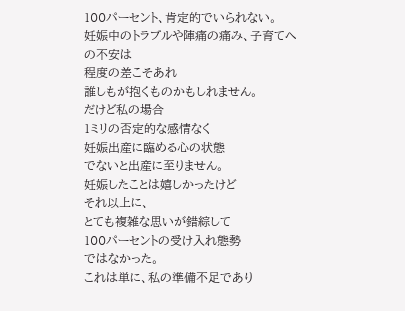100パーセント、肯定的でいられない。
妊娠中のトラブルや陣痛の痛み、子育てへの不安は
程度の差こそあれ
誰しもが抱くものかもしれません。
だけど私の場合
1ミリの否定的な感情なく
妊娠出産に臨める心の状態
でないと出産に至りません。
妊娠したことは嬉しかったけど
それ以上に、
とても複雑な思いが錯綜して
100パーセントの受け入れ態勢
ではなかった。
これは単に、私の準備不足であり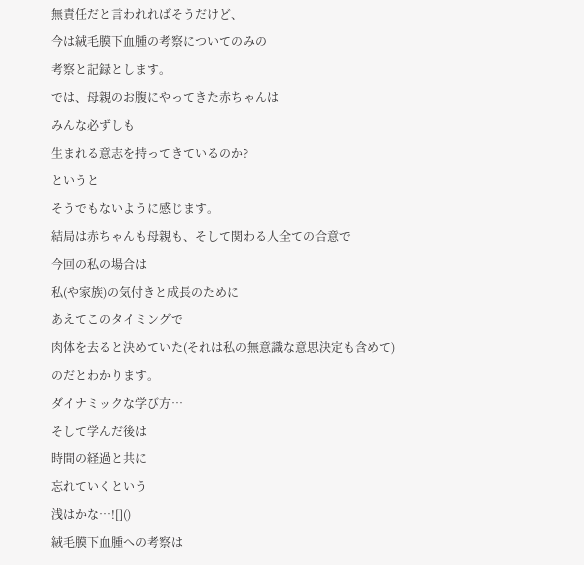無責任だと言われればそうだけど、
今は絨毛膜下血腫の考察についてのみの
考察と記録とします。
では、母親のお腹にやってきた赤ちゃんは
みんな必ずしも
生まれる意志を持ってきているのか?
というと
そうでもないように感じます。
結局は赤ちゃんも母親も、そして関わる人全ての合意で
今回の私の場合は
私(や家族)の気付きと成長のために
あえてこのタイミングで
肉体を去ると決めていた(それは私の無意識な意思決定も含めて)
のだとわかります。
ダイナミックな学び方…
そして学んだ後は
時間の経過と共に
忘れていくという
浅はかな…![]()
絨毛膜下血腫への考察は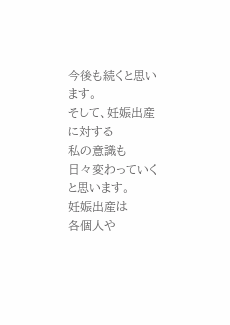今後も続くと思います。
そして、妊娠出産に対する
私の意識も
日々変わっていくと思います。
妊娠出産は
各個人や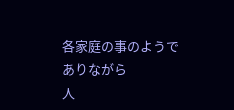各家庭の事のようでありながら
人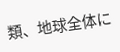類、地球全体に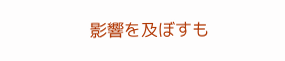影響を及ぼすも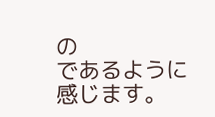の
であるように感じます。